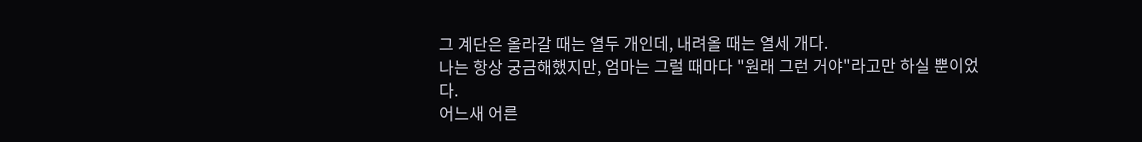그 계단은 올라갈 때는 열두 개인데, 내려올 때는 열세 개다.
나는 항상 궁금해했지만, 엄마는 그럴 때마다 "원래 그런 거야"라고만 하실 뿐이었다.
어느새 어른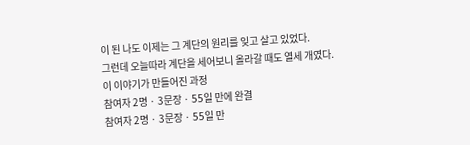이 된 나도 이제는 그 계단의 원리를 잊고 살고 있었다.
그런데 오늘따라 계단을 세어보니 올라갈 때도 열세 개였다.
이 이야기가 만들어진 과정
참여자 2명 · 3문장 · 55일 만에 완결
참여자 2명 · 3문장 · 55일 만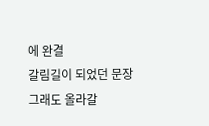에 완결
갈림길이 되었던 문장
그래도 올라갈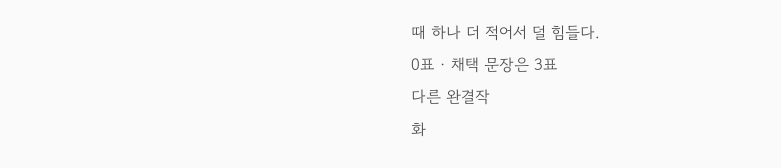때 하나 더 적어서 덜 힘들다.
0표 · 채택 문장은 3표
다른 완결작
화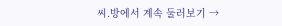씨.방에서 계속 둘러보기 →